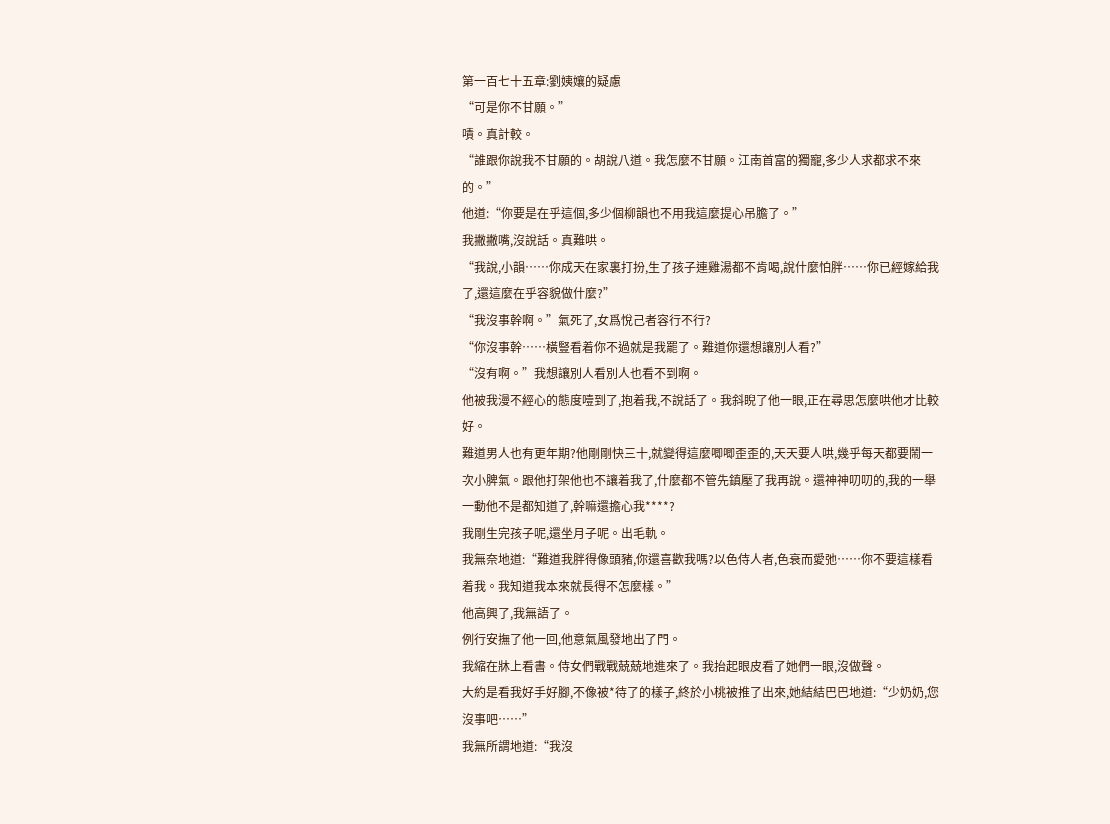第一百七十五章:劉姨孃的疑慮
“可是你不甘願。”
嘖。真計較。
“誰跟你說我不甘願的。胡說八道。我怎麼不甘願。江南首富的獨寵,多少人求都求不來的。”
他道:“你要是在乎這個,多少個柳韻也不用我這麼提心吊膽了。”
我撇撇嘴,沒說話。真難哄。
“我說,小韻……你成天在家裏打扮,生了孩子連雞湯都不肯喝,說什麼怕胖……你已經嫁給我了,還這麼在乎容貌做什麼?”
“我沒事幹啊。”氣死了,女爲悅己者容行不行?
“你沒事幹……橫豎看着你不過就是我罷了。難道你還想讓別人看?”
“沒有啊。”我想讓別人看別人也看不到啊。
他被我漫不經心的態度噎到了,抱着我,不說話了。我斜睨了他一眼,正在尋思怎麼哄他才比較好。
難道男人也有更年期?他剛剛快三十,就變得這麼唧唧歪歪的,天天要人哄,幾乎每天都要鬧一次小脾氣。跟他打架他也不讓着我了,什麼都不管先鎮壓了我再說。還神神叨叨的,我的一舉一動他不是都知道了,幹嘛還擔心我****?
我剛生完孩子呢,還坐月子呢。出毛軌。
我無奈地道:“難道我胖得像頭豬,你還喜歡我嗎?以色侍人者,色衰而愛弛……你不要這樣看着我。我知道我本來就長得不怎麼樣。”
他高興了,我無語了。
例行安撫了他一回,他意氣風發地出了門。
我縮在牀上看書。侍女們戰戰兢兢地進來了。我抬起眼皮看了她們一眼,沒做聲。
大約是看我好手好腳,不像被*待了的樣子,終於小桃被推了出來,她結結巴巴地道:“少奶奶,您沒事吧……”
我無所謂地道:“我沒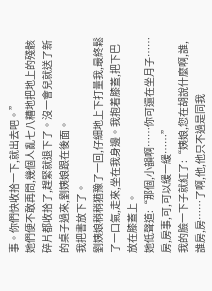事。你們快收拾一下,就出去吧。”
她們便不敢再問,幾個人亂七八糟地把地上的殘骸碎片都收拾了,趕緊就退下了。沒一會兒就送了新的桌子過來,劉姨娘跟在後面。
我把書放下了。
劉姨娘稍稍猶豫了一回,仔細地上下打量我,最終鬆了一口氣,走來,坐在我身邊。我抱着膝蓋,把下巴放在膝蓋上。
她低聲道:“那個,小韻啊……你可還在坐月子……房,房事,可,可以緩一緩……”
我的臉一下子就紅了:“姨娘,您在胡說什麼啊,誰,誰房,房……了啊,他,他只不過是同我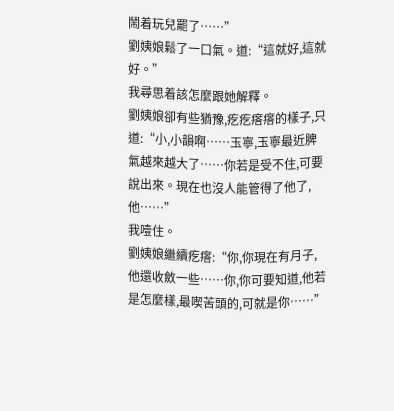鬧着玩兒罷了……”
劉姨娘鬆了一口氣。道:“這就好,這就好。”
我尋思着該怎麼跟她解釋。
劉姨娘卻有些猶豫,疙疙瘩瘩的樣子,只道:“小,小韻啊……玉寧,玉寧最近脾氣越來越大了……你若是受不住,可要說出來。現在也沒人能管得了他了,他……”
我噎住。
劉姨娘繼續疙瘩:“你,你現在有月子,他還收斂一些……你,你可要知道,他若是怎麼樣,最喫苦頭的,可就是你……”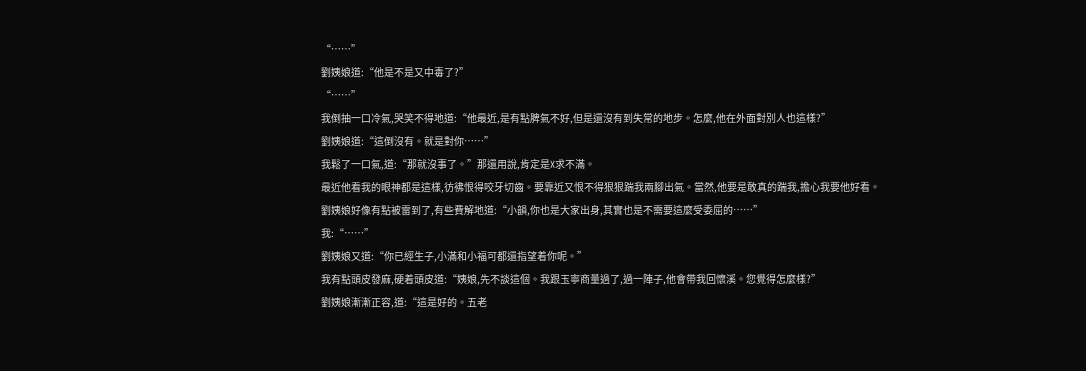“……”
劉姨娘道:“他是不是又中毒了?”
“……”
我倒抽一口冷氣,哭笑不得地道:“他最近,是有點脾氣不好,但是還沒有到失常的地步。怎麼,他在外面對別人也這樣?”
劉姨娘道:“這倒沒有。就是對你……”
我鬆了一口氣,道:“那就沒事了。”那還用說,肯定是X求不滿。
最近他看我的眼神都是這樣,彷彿恨得咬牙切齒。要靠近又恨不得狠狠踹我兩腳出氣。當然,他要是敢真的踹我,擔心我要他好看。
劉姨娘好像有點被雷到了,有些費解地道:“小韻,你也是大家出身,其實也是不需要這麼受委屈的……”
我:“……”
劉姨娘又道:“你已經生子,小滿和小福可都還指望着你呢。”
我有點頭皮發麻,硬着頭皮道:“姨娘,先不談這個。我跟玉寧商量過了,過一陣子,他會帶我回懷溪。您覺得怎麼樣?”
劉姨娘漸漸正容,道:“這是好的。五老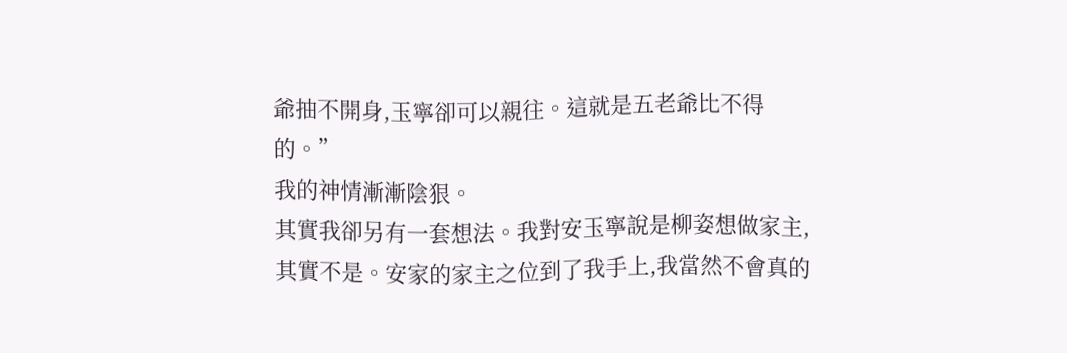爺抽不開身,玉寧卻可以親往。這就是五老爺比不得的。”
我的神情漸漸陰狠。
其實我卻另有一套想法。我對安玉寧說是柳姿想做家主,其實不是。安家的家主之位到了我手上,我當然不會真的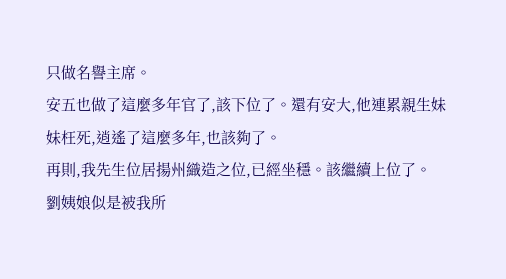只做名譽主席。
安五也做了這麼多年官了,該下位了。還有安大,他連累親生妹妹枉死,逍遙了這麼多年,也該夠了。
再則,我先生位居揚州織造之位,已經坐穩。該繼續上位了。
劉姨娘似是被我所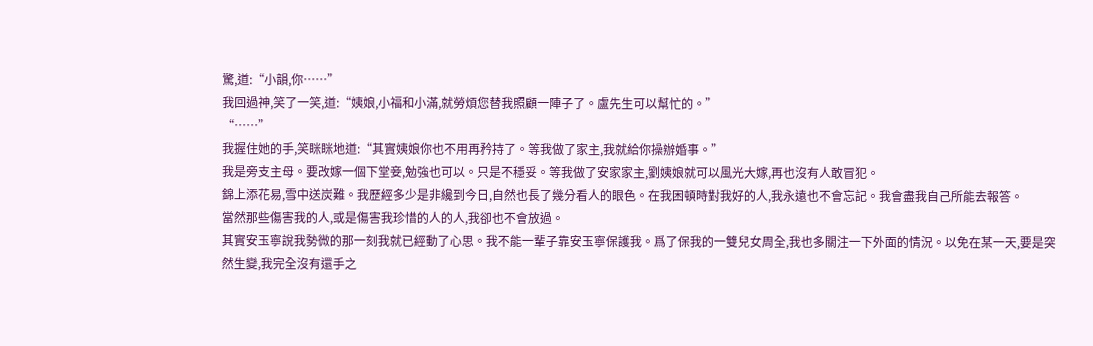驚,道:“小韻,你……”
我回過神,笑了一笑,道:“姨娘,小福和小滿,就勞煩您替我照顧一陣子了。盧先生可以幫忙的。”
“……”
我握住她的手,笑眯眯地道:“其實姨娘你也不用再矜持了。等我做了家主,我就給你操辦婚事。”
我是旁支主母。要改嫁一個下堂妾,勉強也可以。只是不穩妥。等我做了安家家主,劉姨娘就可以風光大嫁,再也沒有人敢冒犯。
錦上添花易,雪中送炭難。我歷經多少是非纔到今日,自然也長了幾分看人的眼色。在我困頓時對我好的人,我永遠也不會忘記。我會盡我自己所能去報答。
當然那些傷害我的人,或是傷害我珍惜的人的人,我卻也不會放過。
其實安玉寧說我勢微的那一刻我就已經動了心思。我不能一輩子靠安玉寧保護我。爲了保我的一雙兒女周全,我也多關注一下外面的情況。以免在某一天,要是突然生變,我完全沒有還手之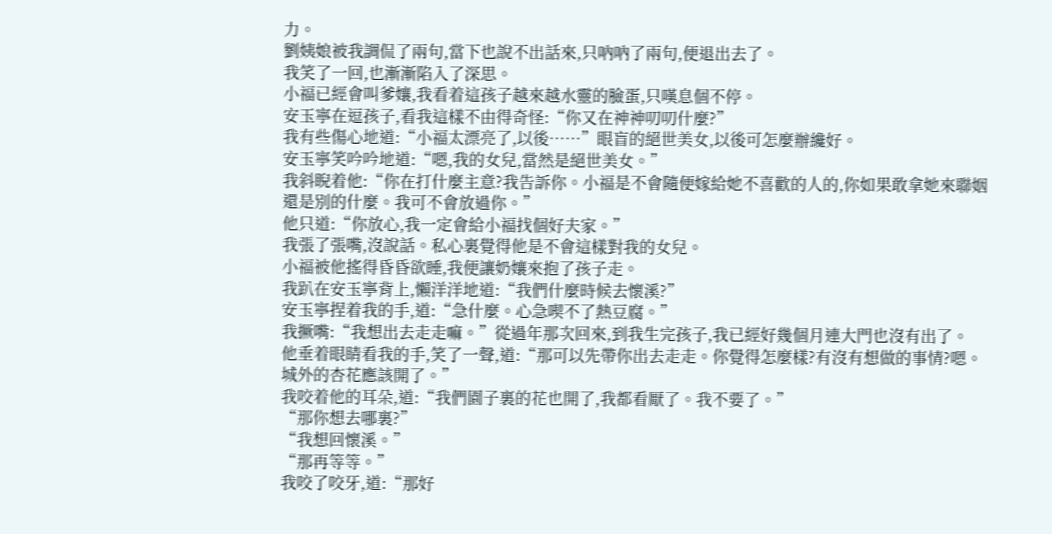力。
劉姨娘被我調侃了兩句,當下也說不出話來,只吶吶了兩句,便退出去了。
我笑了一回,也漸漸陷入了深思。
小福已經會叫爹孃,我看着這孩子越來越水靈的臉蛋,只嘆息個不停。
安玉寧在逗孩子,看我這樣不由得奇怪:“你又在神神叨叨什麼?”
我有些傷心地道:“小福太漂亮了,以後……”眼盲的絕世美女,以後可怎麼辦纔好。
安玉寧笑吟吟地道:“嗯,我的女兒,當然是絕世美女。”
我斜睨着他:“你在打什麼主意?我告訴你。小福是不會隨便嫁給她不喜歡的人的,你如果敢拿她來聯姻還是別的什麼。我可不會放過你。”
他只道:“你放心,我一定會給小福找個好夫家。”
我張了張嘴,沒說話。私心裏覺得他是不會這樣對我的女兒。
小福被他搖得昏昏欲睡,我便讓奶孃來抱了孩子走。
我趴在安玉寧背上,懶洋洋地道:“我們什麼時候去懷溪?”
安玉寧捏着我的手,道:“急什麼。心急喫不了熱豆腐。”
我撅嘴:“我想出去走走嘛。”從過年那次回來,到我生完孩子,我已經好幾個月連大門也沒有出了。
他垂着眼睛看我的手,笑了一聲,道:“那可以先帶你出去走走。你覺得怎麼樣?有沒有想做的事情?嗯。城外的杏花應該開了。”
我咬着他的耳朵,道:“我們園子裏的花也開了,我都看厭了。我不要了。”
“那你想去哪裏?”
“我想回懷溪。”
“那再等等。”
我咬了咬牙,道:“那好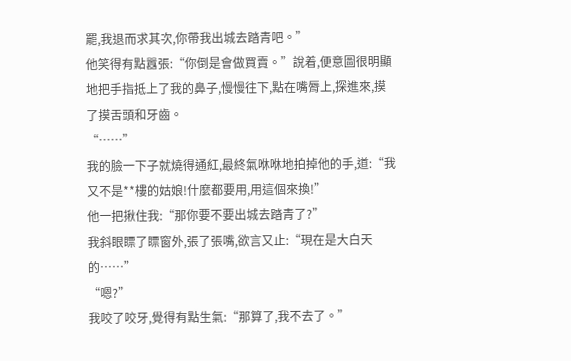罷,我退而求其次,你帶我出城去踏青吧。”
他笑得有點囂張:“你倒是會做買賣。”說着,便意圖很明顯地把手指抵上了我的鼻子,慢慢往下,點在嘴脣上,探進來,摸了摸舌頭和牙齒。
“……”
我的臉一下子就燒得通紅,最終氣咻咻地拍掉他的手,道:“我又不是**樓的姑娘!什麼都要用,用這個來換!”
他一把揪住我:“那你要不要出城去踏青了?”
我斜眼瞟了瞟窗外,張了張嘴,欲言又止:“現在是大白天的……”
“嗯?”
我咬了咬牙,覺得有點生氣:“那算了,我不去了。”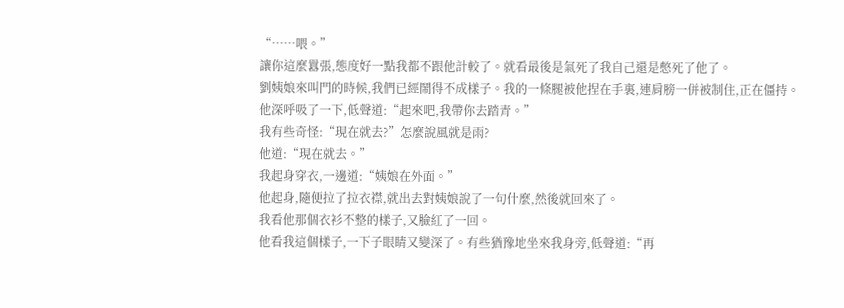“……喂。”
讓你這麼囂張,態度好一點我都不跟他計較了。就看最後是氣死了我自己還是憋死了他了。
劉姨娘來叫門的時候,我們已經鬧得不成樣子。我的一條腿被他捏在手裏,連肩膀一併被制住,正在僵持。
他深呼吸了一下,低聲道:“起來吧,我帶你去踏青。”
我有些奇怪:“現在就去?”怎麼說風就是雨?
他道:“現在就去。”
我起身穿衣,一邊道:“姨娘在外面。”
他起身,隨便拉了拉衣襟,就出去對姨娘說了一句什麼,然後就回來了。
我看他那個衣衫不整的樣子,又臉紅了一回。
他看我這個樣子,一下子眼睛又變深了。有些猶豫地坐來我身旁,低聲道:“再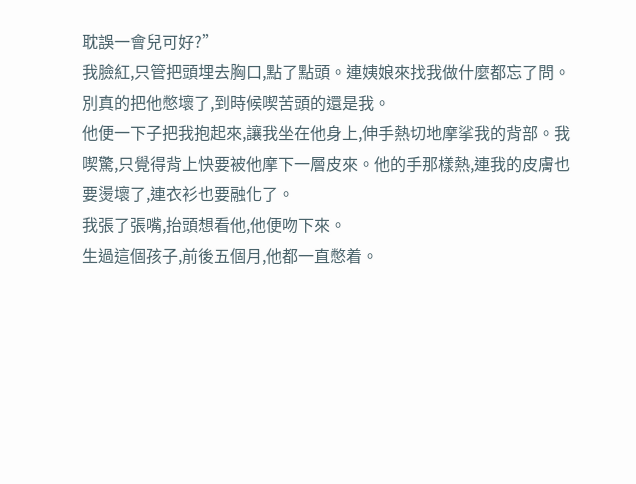耽誤一會兒可好?”
我臉紅,只管把頭埋去胸口,點了點頭。連姨娘來找我做什麼都忘了問。
別真的把他憋壞了,到時候喫苦頭的還是我。
他便一下子把我抱起來,讓我坐在他身上,伸手熱切地摩挲我的背部。我喫驚,只覺得背上快要被他摩下一層皮來。他的手那樣熱,連我的皮膚也要燙壞了,連衣衫也要融化了。
我張了張嘴,抬頭想看他,他便吻下來。
生過這個孩子,前後五個月,他都一直憋着。